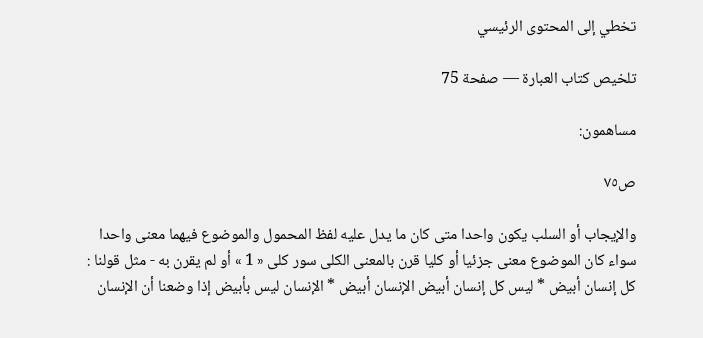تخطي إلى المحتوى الرئيسي

تلخيص كتاب العبارة — صفحة 75

مساهمون:

ص٧٥

والإيجاب أو السلب يكون واحدا متى كان ما يدل عليه لفظ المحمول والموضوع فيهما معنى واحدا سواء كان الموضوع معنى جزئيا أو كليا قرن بالمعنى الكلى سور كلى « 1 » أو لم يقرن به - مثل قولنا : كل إنسان أبيض * ليس كل إنسان أبيض الإنسان أبيض * الإنسان ليس بأبيض إذا وضعنا أن الإنسان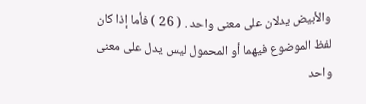والأبيض يدلان على معنى واحد . ( 26 ) فأما إذا كان لفظ الموضوع فيهما أو المحمول ليس يدل على معنى واحد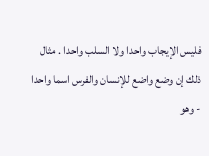فليس الإيجاب واحدا ولا السلب واحدا . مثال ذلك إن وضع واضع للإنسان والفرس اسما واحدا - وهو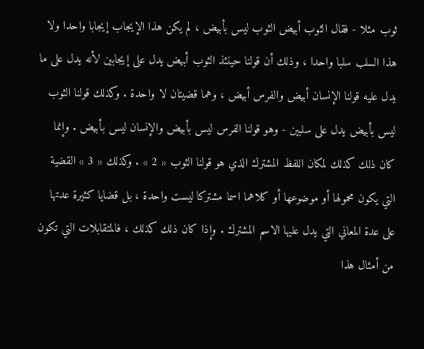ثوب مثلا - فقال الثوب أبيض الثوب ليس بأبيض ، لم يكن هذا الإيجاب إيجابا واحدا ولا هذا السلب سلبا واحدا ، وذلك أن قولنا حينئذ الثوب أبيض يدل على إيجابين لأنه يدل على ما يدل عليه قولنا الإنسان أبيض والفرس أبيض ، وهما قضيتان لا واحدة . وكذلك قولنا الثوب ليس بأبيض يدل على سلبين - وهو قولنا الفرس ليس بأبيض والإنسان ليس بأبيض . وإنما كان ذلك كذلك لمكان اللفظ المشترك الذي هو قولنا الثوب « 2 » . وكذلك « 3 » القضية التي يكون محمولها أو موضوعها أو كلاهما اسما مشتركا ليست واحدة ، بل قضايا كثيرة عدتها على عدة المعاني التي يدل عليها الاسم المشترك . وإذا كان ذلك كذلك ، فالمتقابلات التي تكون من أمثال هذا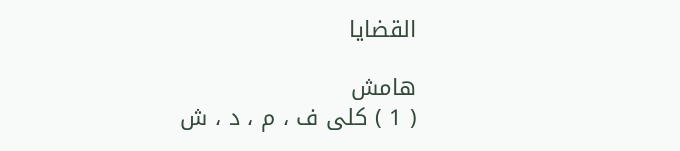القضايا

هامش
( 1 ) كلى ف ، م ، د ، ش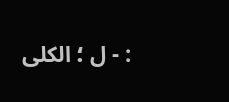: - ل ؛ الكلى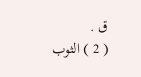ق .
( 2 ) الثوب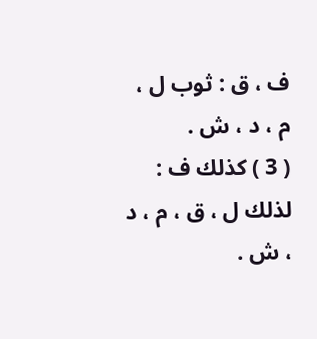ف ، ق : ثوب ل ، م ، د ، ش .
( 3 ) كذلك ف : لذلك ل ، ق ، م ، د ، ش .